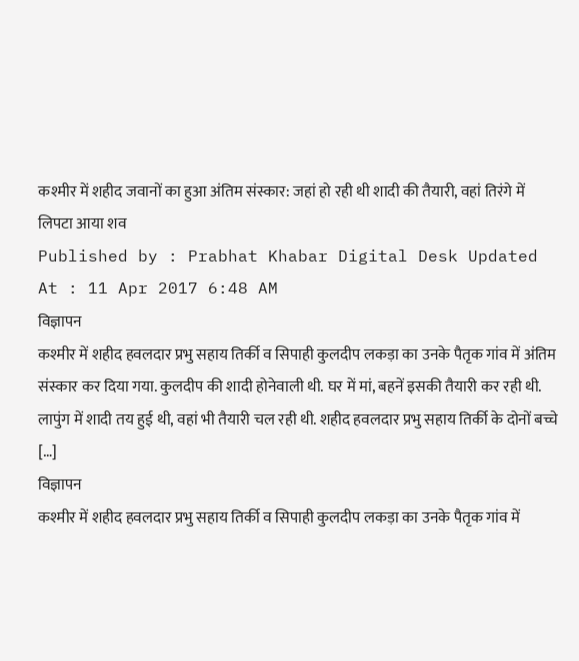कश्मीर में शहीद जवानों का हुआ अंतिम संस्कार: जहां हो रही थी शादी की तैयारी, वहां तिरंगे में लिपटा आया शव
Published by : Prabhat Khabar Digital Desk Updated At : 11 Apr 2017 6:48 AM
विज्ञापन
कश्मीर में शहीद हवलदार प्रभु सहाय तिर्की व सिपाही कुलदीप लकड़ा का उनके पैतृक गांव में अंतिम संस्कार कर दिया गया. कुलदीप की शादी होनेवाली थी. घर में मां, बहनें इसकी तैयारी कर रही थी. लापुंग में शादी तय हुई थी, वहां भी तैयारी चल रही थी. शहीद हवलदार प्रभु सहाय तिर्की के दोनों बच्चे […]
विज्ञापन
कश्मीर में शहीद हवलदार प्रभु सहाय तिर्की व सिपाही कुलदीप लकड़ा का उनके पैतृक गांव में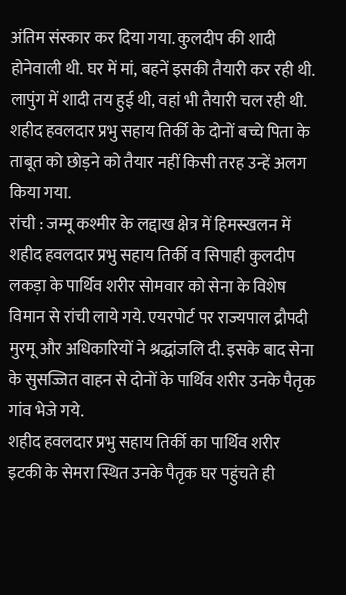अंतिम संस्कार कर दिया गया. कुलदीप की शादी होनेवाली थी. घर में मां, बहनें इसकी तैयारी कर रही थी. लापुंग में शादी तय हुई थी, वहां भी तैयारी चल रही थी. शहीद हवलदार प्रभु सहाय तिर्की के दोनों बच्चे पिता के ताबूत को छोड़ने को तैयार नहीं किसी तरह उन्हें अलग किया गया.
रांची : जम्मू कश्मीर के लद्दाख क्षेत्र में हिमस्खलन में शहीद हवलदार प्रभु सहाय तिर्की व सिपाही कुलदीप लकड़ा के पार्थिव शरीर सोमवार को सेना के विशेष विमान से रांची लाये गये. एयरपोर्ट पर राज्यपाल द्रौपदी मुरमू और अधिकारियों ने श्रद्धांजलि दी. इसके बाद सेना के सुसज्जित वाहन से दोनों के पार्थिव शरीर उनके पैतृक गांव भेजे गये.
शहीद हवलदार प्रभु सहाय तिर्की का पार्थिव शरीर इटकी के सेमरा स्थित उनके पैतृक घर पहुंचते ही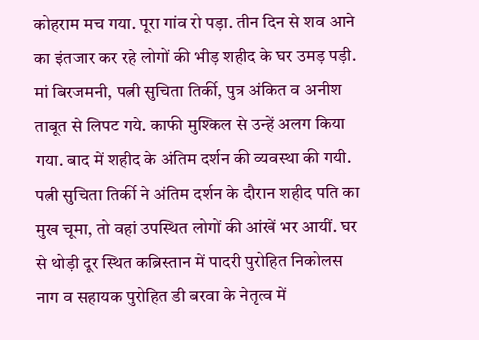कोहराम मच गया. पूरा गांव रो पड़ा. तीन दिन से शव आने का इंतजार कर रहे लोगों की भीड़ शहीद के घर उमड़ पड़ी. मां बिरजमनी, पत्नी सुचिता तिर्की, पुत्र अंकित व अनीश ताबूत से लिपट गये. काफी मुश्किल से उन्हें अलग किया गया. बाद में शहीद के अंतिम दर्शन की व्यवस्था की गयी.
पत्नी सुचिता तिर्की ने अंतिम दर्शन के दौरान शहीद पति का मुख चूमा, तो वहां उपस्थित लोगों की आंखें भर आयीं. घर से थोड़ी दूर स्थित कब्रिस्तान में पादरी पुरोहित निकोलस नाग व सहायक पुरोहित डी बरवा के नेतृत्व में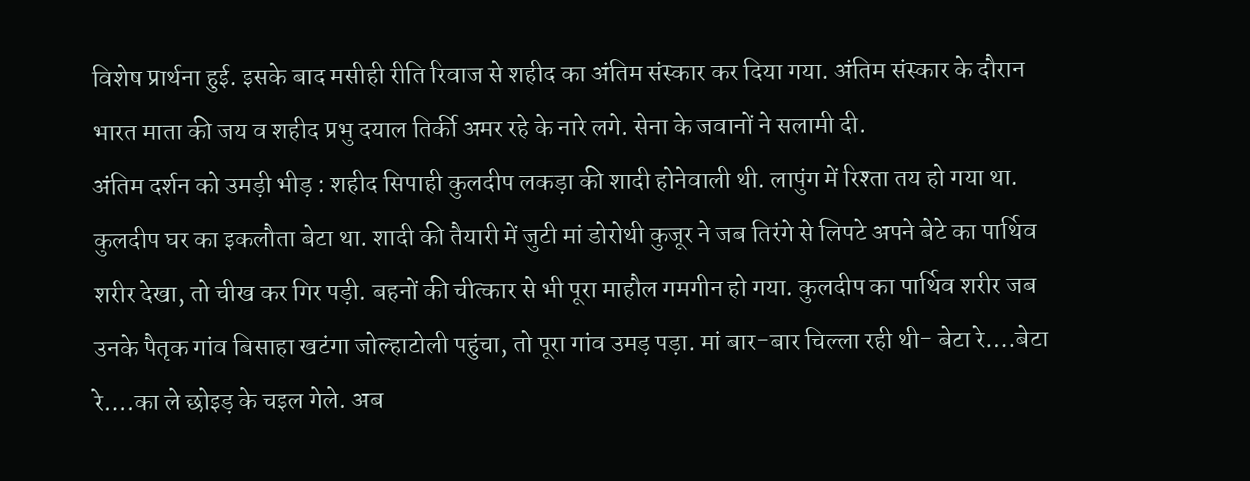विशेष प्रार्थना हुई. इसके बाद मसीही रीति रिवाज से शहीद का अंतिम संस्कार कर दिया गया. अंतिम संस्कार के दौरान भारत माता की जय व शहीद प्रभु दयाल तिर्की अमर रहे के नारे लगे. सेना के जवानों ने सलामी दी.
अंतिम दर्शन को उमड़ी भीड़ : शहीद सिपाही कुलदीप लकड़ा की शादी होनेवाली थी. लापुंग में रिश्ता तय हो गया था. कुलदीप घर का इकलौता बेटा था. शादी की तैयारी में जुटी मां डोरोथी कुजूर ने जब तिरंगे से लिपटे अपने बेटे का पार्थिव शरीर देखा, तो चीख कर गिर पड़ी. बहनों की चीत्कार से भी पूरा माहौल गमगीन हो गया. कुलदीप का पार्थिव शरीर जब उनके पैतृक गांव बिसाहा खटंगा जोल्हाटोली पहुंचा, तो पूरा गांव उमड़ पड़ा. मां बार-बार चिल्ला रही थी- बेटा रे….बेटा रे….का ले छोइड़ के चइल गेले. अब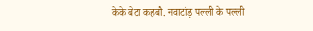केके बेटा कहबौ. नवाटांड़ पल्ली के पल्ली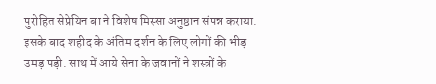पुरोहित सेप्रेयिन बा ने विशेष मिस्सा अनुष्ठान संपन्न कराया. इसके बाद शहीद के अंतिम दर्शन के लिए लोगों की भीड़ उमड़ पड़ी. साथ में आये सेना के जवानों ने शस्त्रों के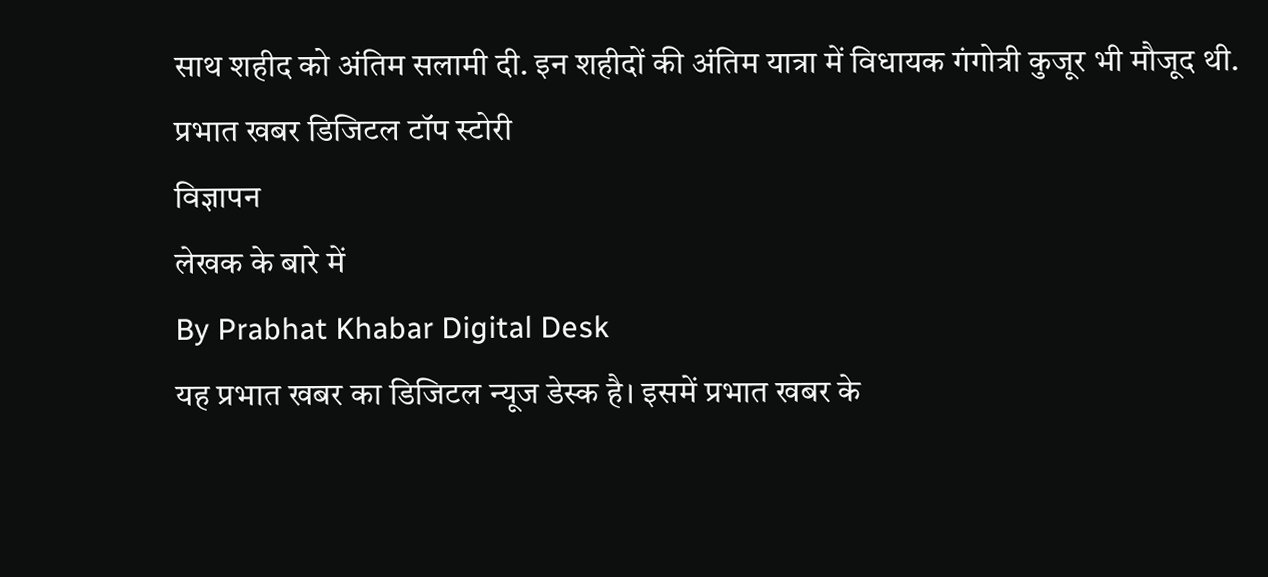साथ शहीद को अंतिम सलामी दी. इन शहीदों की अंतिम यात्रा में विधायक गंगोत्री कुजूर भी मौजूद थी.
प्रभात खबर डिजिटल टॉप स्टोरी
विज्ञापन
लेखक के बारे में
By Prabhat Khabar Digital Desk
यह प्रभात खबर का डिजिटल न्यूज डेस्क है। इसमें प्रभात खबर के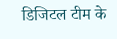डिजिटल टीम के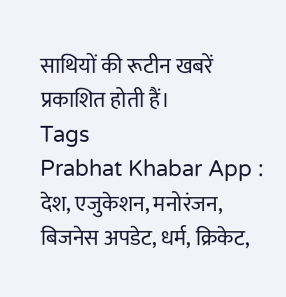साथियों की रूटीन खबरें प्रकाशित होती हैं।
Tags
Prabhat Khabar App :
देश, एजुकेशन, मनोरंजन, बिजनेस अपडेट, धर्म, क्रिकेट,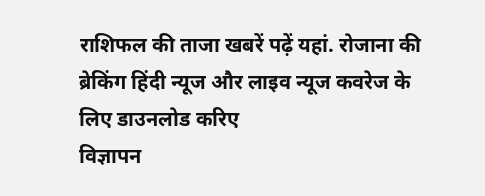राशिफल की ताजा खबरें पढ़ें यहां. रोजाना की ब्रेकिंग हिंदी न्यूज और लाइव न्यूज कवरेज के लिए डाउनलोड करिए
विज्ञापन